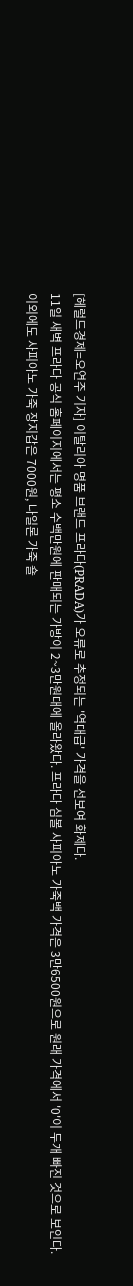[헤럴드경제=오연주 기자] 이탈리아 명품 브랜드 프라다(PRADA)가 오류로 추정되는 '역대급' 가격을 선보여 화제다.
11일 새벽 프라다 공식 홈페이지에서는 평소 수백만원에 판매되는 가방이 2~3만원대에 올라왔다. 프라다 심볼 사피아노 가죽백 가격은 3만6500원으로 원래 가격에서 '0'이 두개 빠진 것으로 보인다.
이외에도 사피아노 가죽 장지갑은 7000원, 나일론 가죽 숄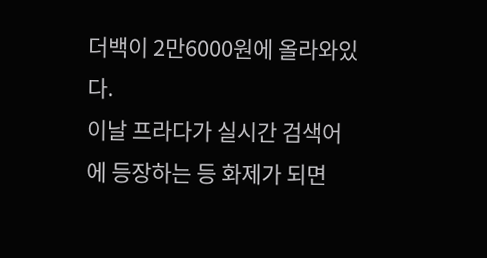더백이 2만6000원에 올라와있다.
이날 프라다가 실시간 검색어에 등장하는 등 화제가 되면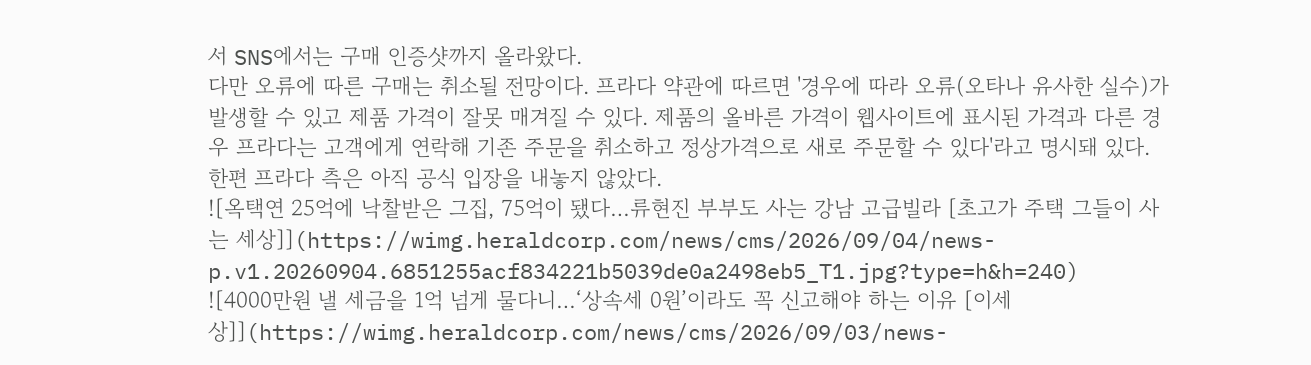서 SNS에서는 구매 인증샷까지 올라왔다.
다만 오류에 따른 구매는 취소될 전망이다. 프라다 약관에 따르면 '경우에 따라 오류(오타나 유사한 실수)가 발생할 수 있고 제품 가격이 잘못 매겨질 수 있다. 제품의 올바른 가격이 웹사이트에 표시된 가격과 다른 경우 프라다는 고객에게 연락해 기존 주문을 취소하고 정상가격으로 새로 주문할 수 있다'라고 명시돼 있다.
한편 프라다 측은 아직 공식 입장을 내놓지 않았다.
![옥택연 25억에 낙찰받은 그집, 75억이 됐다…류현진 부부도 사는 강남 고급빌라 [초고가 주택 그들이 사는 세상]](https://wimg.heraldcorp.com/news/cms/2026/09/04/news-p.v1.20260904.6851255acf834221b5039de0a2498eb5_T1.jpg?type=h&h=240)
![4000만원 낼 세금을 1억 넘게 물다니…‘상속세 0원’이라도 꼭 신고해야 하는 이유 [이세상]](https://wimg.heraldcorp.com/news/cms/2026/09/03/news-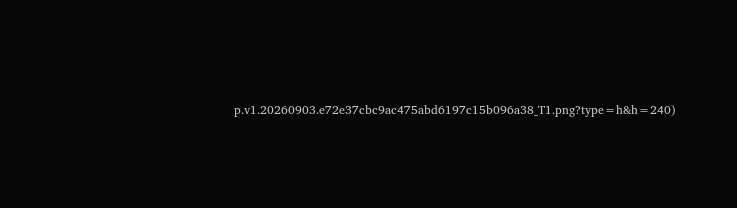p.v1.20260903.e72e37cbc9ac475abd6197c15b096a38_T1.png?type=h&h=240)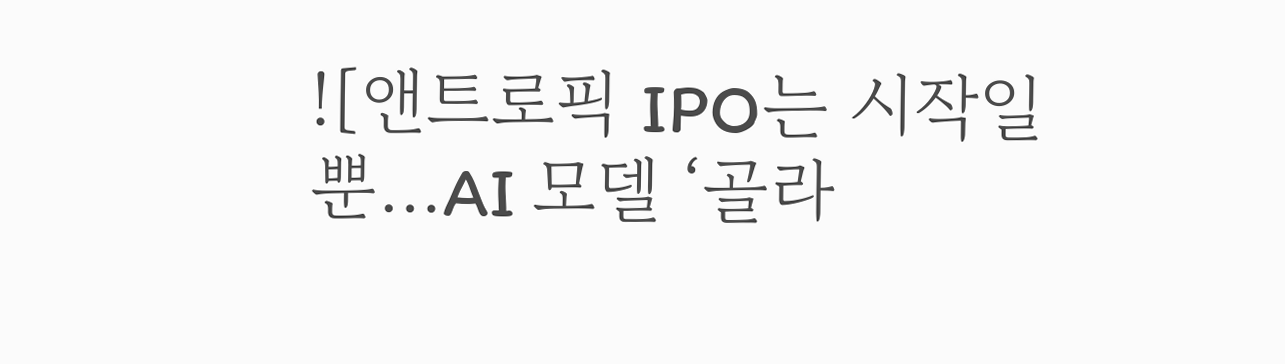![앤트로픽 IPO는 시작일 뿐…AI 모델 ‘골라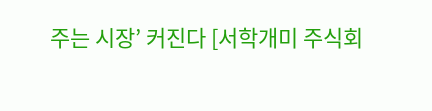주는 시장’ 커진다 [서학개미 주식회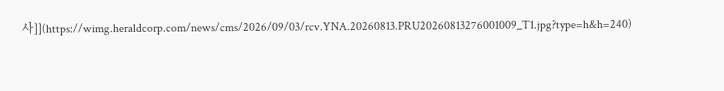사]](https://wimg.heraldcorp.com/news/cms/2026/09/03/rcv.YNA.20260813.PRU20260813276001009_T1.jpg?type=h&h=240)